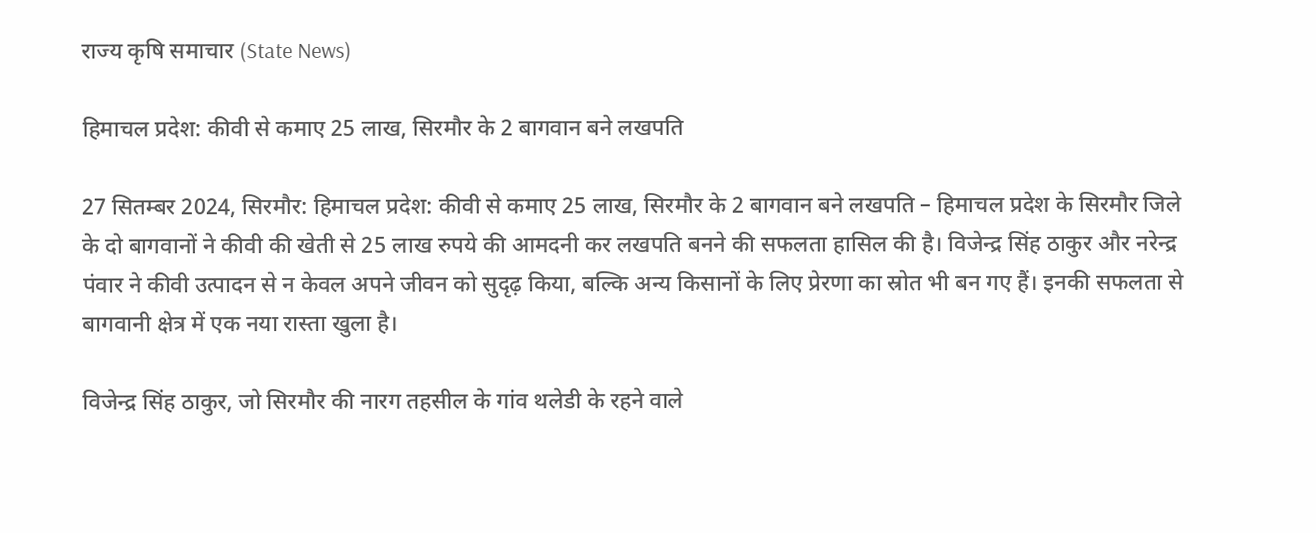राज्य कृषि समाचार (State News)

हिमाचल प्रदेश: कीवी से कमाए 25 लाख, सिरमौर के 2 बागवान बने लखपति

27 सितम्बर 2024, सिरमौर: हिमाचल प्रदेश: कीवी से कमाए 25 लाख, सिरमौर के 2 बागवान बने लखपति – हिमाचल प्रदेश के सिरमौर जिले के दो बागवानों ने कीवी की खेती से 25 लाख रुपये की आमदनी कर लखपति बनने की सफलता हासिल की है। विजेन्द्र सिंह ठाकुर और नरेन्द्र पंवार ने कीवी उत्पादन से न केवल अपने जीवन को सुदृढ़ किया, बल्कि अन्य किसानों के लिए प्रेरणा का स्रोत भी बन गए हैं। इनकी सफलता से बागवानी क्षेत्र में एक नया रास्ता खुला है।

विजेन्द्र सिंह ठाकुर, जो सिरमौर की नारग तहसील के गांव थलेडी के रहने वाले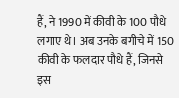हैं, ने 1990 में कीवी के 100 पौधे लगाए थे। अब उनके बगीचे में 150 कीवी के फलदार पौधे हैं, जिनसे इस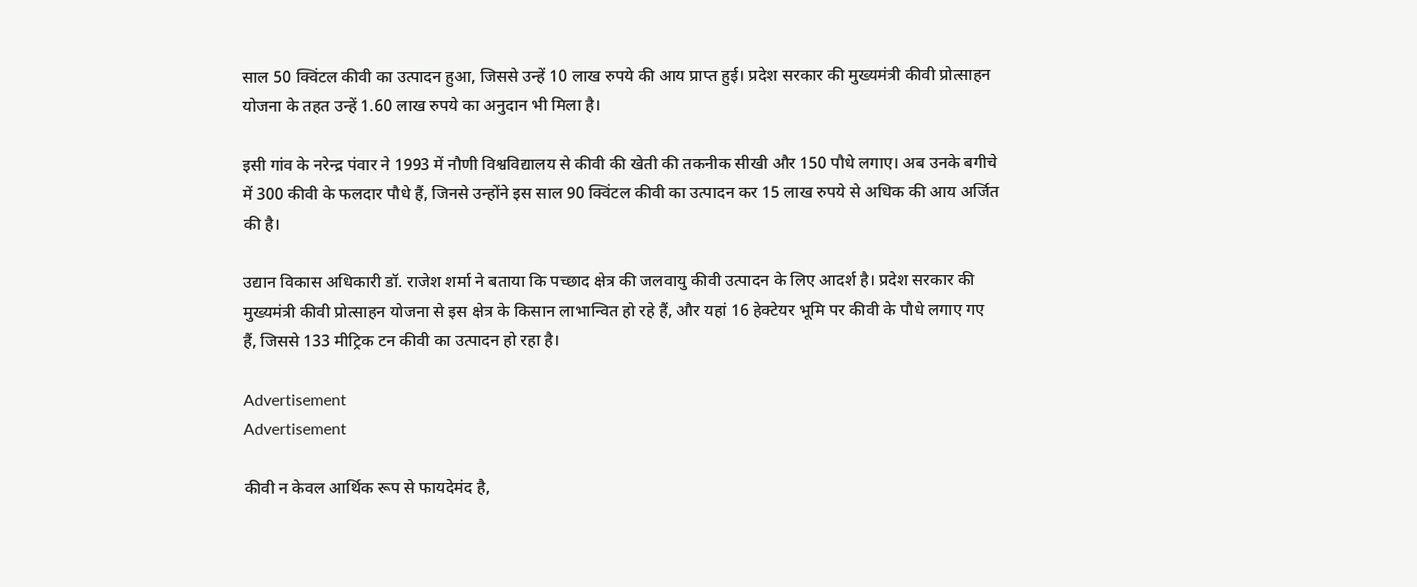साल 50 क्विंटल कीवी का उत्पादन हुआ, जिससे उन्हें 10 लाख रुपये की आय प्राप्त हुई। प्रदेश सरकार की मुख्यमंत्री कीवी प्रोत्साहन योजना के तहत उन्हें 1.60 लाख रुपये का अनुदान भी मिला है।

इसी गांव के नरेन्द्र पंवार ने 1993 में नौणी विश्वविद्यालय से कीवी की खेती की तकनीक सीखी और 150 पौधे लगाए। अब उनके बगीचे में 300 कीवी के फलदार पौधे हैं, जिनसे उन्होंने इस साल 90 क्विंटल कीवी का उत्पादन कर 15 लाख रुपये से अधिक की आय अर्जित की है।

उद्यान विकास अधिकारी डॉ. राजेश शर्मा ने बताया कि पच्छाद क्षेत्र की जलवायु कीवी उत्पादन के लिए आदर्श है। प्रदेश सरकार की मुख्यमंत्री कीवी प्रोत्साहन योजना से इस क्षेत्र के किसान लाभान्वित हो रहे हैं, और यहां 16 हेक्टेयर भूमि पर कीवी के पौधे लगाए गए हैं, जिससे 133 मीट्रिक टन कीवी का उत्पादन हो रहा है।

Advertisement
Advertisement

कीवी न केवल आर्थिक रूप से फायदेमंद है,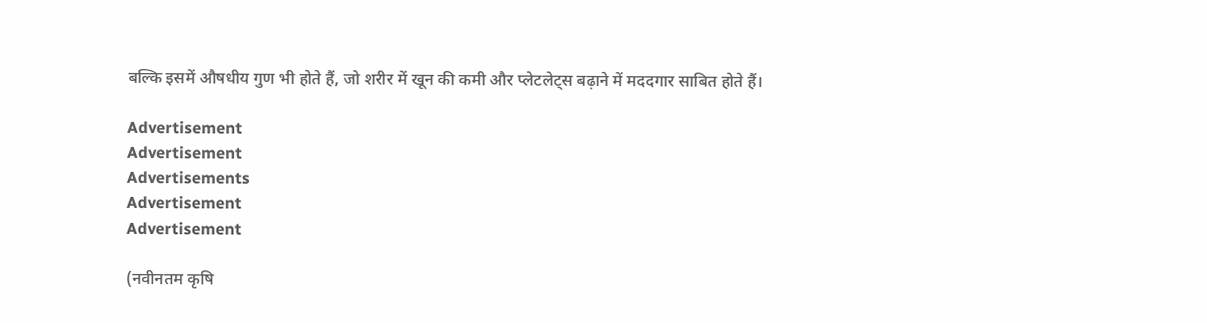बल्कि इसमें औषधीय गुण भी होते हैं, जो शरीर में खून की कमी और प्लेटलेट्स बढ़ाने में मददगार साबित होते हैं।

Advertisement
Advertisement
Advertisements
Advertisement
Advertisement

(नवीनतम कृषि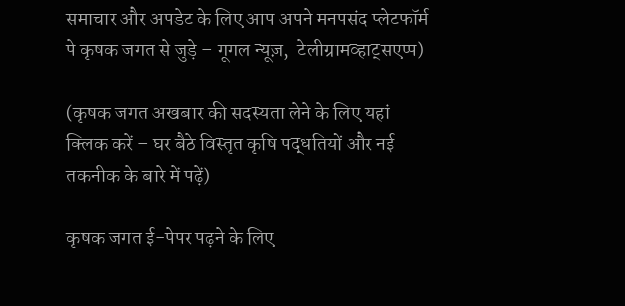समाचार और अपडेट के लिए आप अपने मनपसंद प्लेटफॉर्म पे कृषक जगत से जुड़े – गूगल न्यूज़,  टेलीग्रामव्हाट्सएप्प)

(कृषक जगत अखबार की सदस्यता लेने के लिए यहां क्लिक करें – घर बैठे विस्तृत कृषि पद्धतियों और नई तकनीक के बारे में पढ़ें)

कृषक जगत ई-पेपर पढ़ने के लिए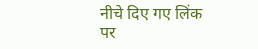नीचे दिए गए लिंक पर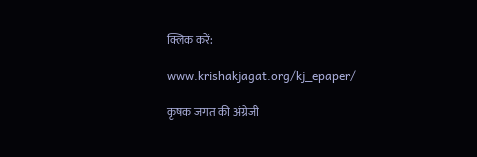क्लिक करें:

www.krishakjagat.org/kj_epaper/

कृषक जगत की अंग्रेजी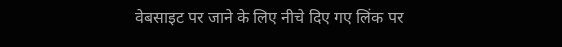वेबसाइट पर जाने के लिए नीचे दिए गए लिंक पर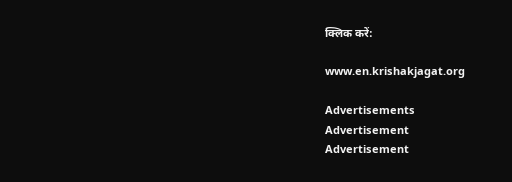क्लिक करें:

www.en.krishakjagat.org

Advertisements
Advertisement
Advertisement